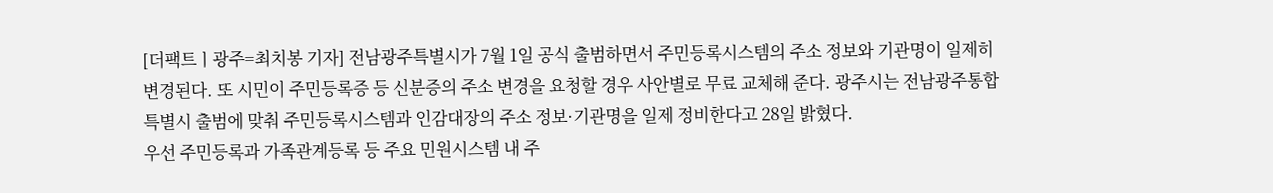[더팩트ㅣ광주=최치봉 기자] 전남광주특별시가 7월 1일 공식 출범하면서 주민등록시스템의 주소 정보와 기관명이 일제히 변경된다. 또 시민이 주민등록증 등 신분증의 주소 변경을 요청할 경우 사안별로 무료 교체해 준다. 광주시는 전남광주통합특별시 출범에 맞춰 주민등록시스템과 인감대장의 주소 정보·기관명을 일제 정비한다고 28일 밝혔다.
우선 주민등록과 가족관계등록 등 주요 민원시스템 내 주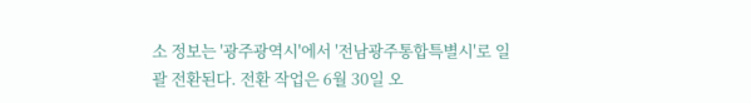소 정보는 '광주광역시'에서 '전남광주통합특별시'로 일괄 전환된다. 전환 작업은 6월 30일 오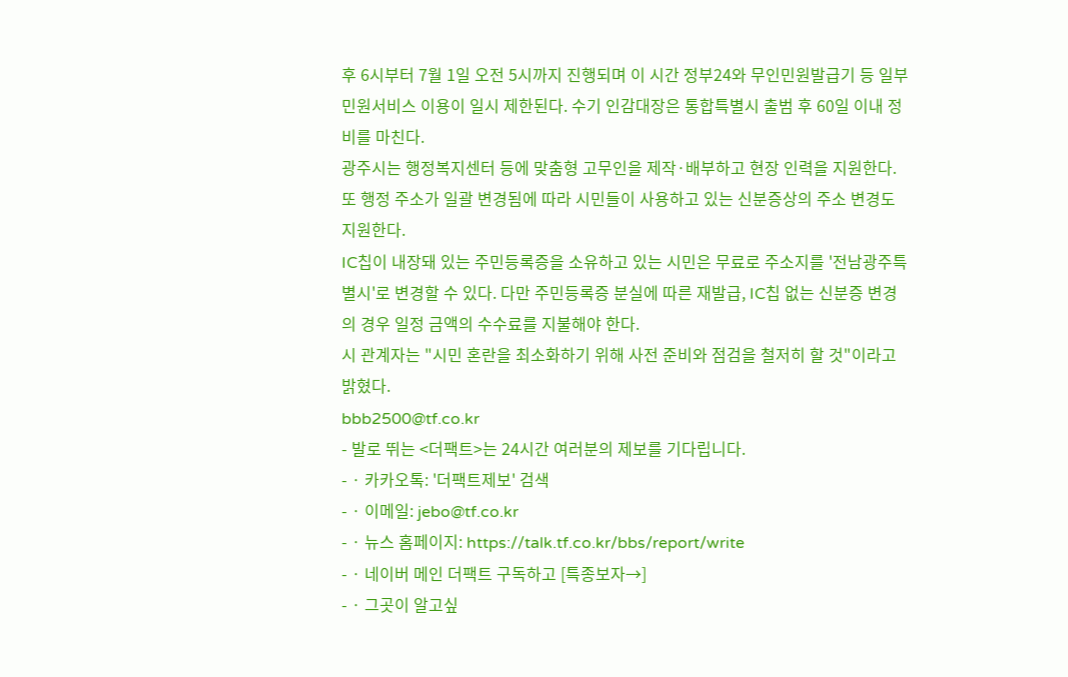후 6시부터 7월 1일 오전 5시까지 진행되며 이 시간 정부24와 무인민원발급기 등 일부 민원서비스 이용이 일시 제한된다. 수기 인감대장은 통합특별시 출범 후 60일 이내 정비를 마친다.
광주시는 행정복지센터 등에 맞춤형 고무인을 제작·배부하고 현장 인력을 지원한다. 또 행정 주소가 일괄 변경됨에 따라 시민들이 사용하고 있는 신분증상의 주소 변경도 지원한다.
IC칩이 내장돼 있는 주민등록증을 소유하고 있는 시민은 무료로 주소지를 '전남광주특별시'로 변경할 수 있다. 다만 주민등록증 분실에 따른 재발급, IC칩 없는 신분증 변경의 경우 일정 금액의 수수료를 지불해야 한다.
시 관계자는 "시민 혼란을 최소화하기 위해 사전 준비와 점검을 철저히 할 것"이라고 밝혔다.
bbb2500@tf.co.kr
- 발로 뛰는 <더팩트>는 24시간 여러분의 제보를 기다립니다.
- · 카카오톡: '더팩트제보' 검색
- · 이메일: jebo@tf.co.kr
- · 뉴스 홈페이지: https://talk.tf.co.kr/bbs/report/write
- · 네이버 메인 더팩트 구독하고 [특종보자→]
- · 그곳이 알고싶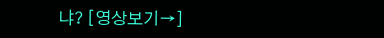냐? [영상보기→]